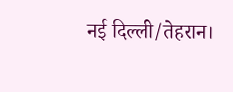नई दिल्ली/तेहरान।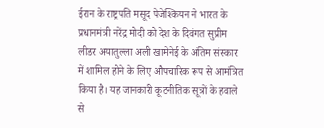ईरान के राष्ट्रपति मसूद पेजेश्कियन ने भारत के प्रधानमंत्री नरेंद्र मोदी को देश के दिवंगत सुप्रीम लीडर अयातुल्ला अली खामेनेई के अंतिम संस्कार में शामिल होने के लिए औपचारिक रूप से आमंत्रित किया है। यह जानकारी कूटनीतिक सूत्रों के हवाले से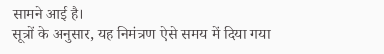सामने आई है।
सूत्रों के अनुसार, यह निमंत्रण ऐसे समय में दिया गया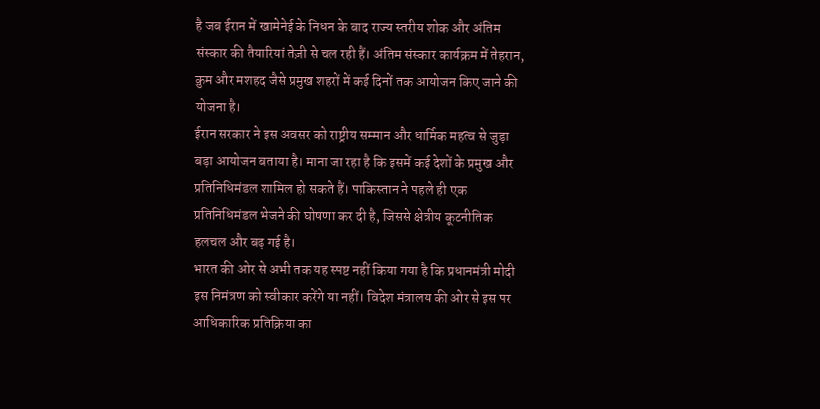है जब ईरान में खामेनेई के निधन के बाद राज्य स्तरीय शोक और अंतिम संस्कार की तैयारियां तेज़ी से चल रही हैं। अंतिम संस्कार कार्यक्रम में तेहरान, क़ुम और मशहद जैसे प्रमुख शहरों में कई दिनों तक आयोजन किए जाने की योजना है।
ईरान सरकार ने इस अवसर को राष्ट्रीय सम्मान और धार्मिक महत्व से जुड़ा बड़ा आयोजन बताया है। माना जा रहा है कि इसमें कई देशों के प्रमुख और प्रतिनिधिमंडल शामिल हो सकते हैं। पाकिस्तान ने पहले ही एक प्रतिनिधिमंडल भेजने की घोषणा कर दी है, जिससे क्षेत्रीय कूटनीतिक हलचल और बढ़ गई है।
भारत की ओर से अभी तक यह स्पष्ट नहीं किया गया है कि प्रधानमंत्री मोदी इस निमंत्रण को स्वीकार करेंगे या नहीं। विदेश मंत्रालय की ओर से इस पर आधिकारिक प्रतिक्रिया का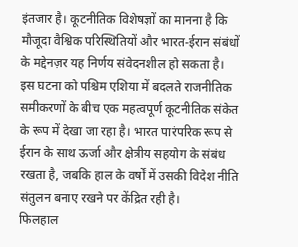इंतजार है। कूटनीतिक विशेषज्ञों का मानना है कि मौजूदा वैश्विक परिस्थितियों और भारत-ईरान संबंधों के मद्देनज़र यह निर्णय संवेदनशील हो सकता है।
इस घटना को पश्चिम एशिया में बदलते राजनीतिक समीकरणों के बीच एक महत्वपूर्ण कूटनीतिक संकेत के रूप में देखा जा रहा है। भारत पारंपरिक रूप से ईरान के साथ ऊर्जा और क्षेत्रीय सहयोग के संबंध रखता है, जबकि हाल के वर्षों में उसकी विदेश नीति संतुलन बनाए रखने पर केंद्रित रही है।
फिलहाल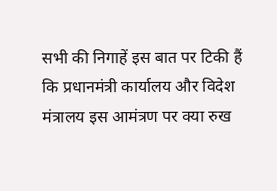सभी की निगाहें इस बात पर टिकी हैं कि प्रधानमंत्री कार्यालय और विदेश मंत्रालय इस आमंत्रण पर क्या रुख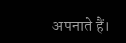अपनाते हैं।